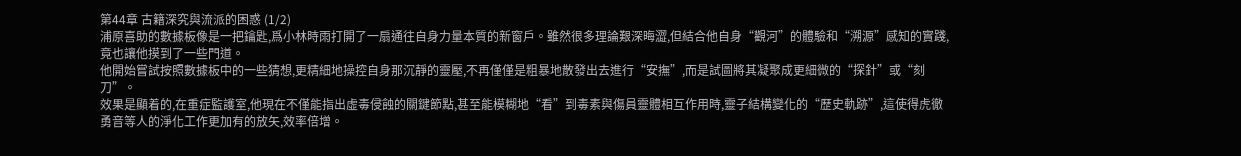第44章 古籍深究與流派的困惑 (1/2)
浦原喜助的數據板像是一把鑰匙,爲小林時雨打開了一扇通往自身力量本質的新窗戶。雖然很多理論艱深晦澀,但結合他自身“觀河”的體驗和“溯源”感知的實踐,竟也讓他摸到了一些門道。
他開始嘗試按照數據板中的一些猜想,更精細地操控自身那沉靜的靈壓,不再僅僅是粗暴地散發出去進行“安撫”,而是試圖將其凝聚成更細微的“探針”或“刻刀”。
效果是顯着的,在重症監護室,他現在不僅能指出虛毒侵蝕的關鍵節點,甚至能模糊地“看”到毒素與傷員靈體相互作用時,靈子結構變化的“歷史軌跡”,這使得虎徹勇音等人的淨化工作更加有的放矢,效率倍增。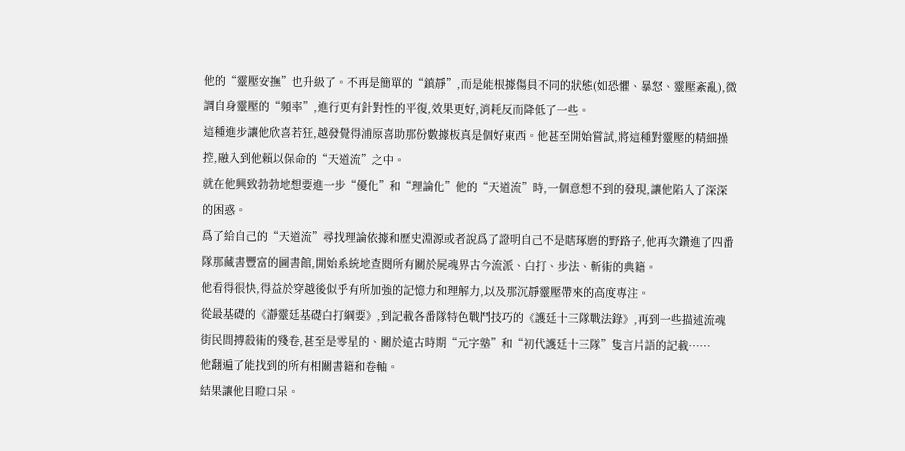他的“靈壓安撫”也升級了。不再是簡單的“鎮靜”,而是能根據傷員不同的狀態(如恐懼、暴怒、靈壓紊亂),微調自身靈壓的“頻率”,進行更有針對性的平復,效果更好,消耗反而降低了一些。
這種進步讓他欣喜若狂,越發覺得浦原喜助那份數據板真是個好東西。他甚至開始嘗試,將這種對靈壓的精細操控,融入到他賴以保命的“天道流”之中。
就在他興致勃勃地想要進一步“優化”和“理論化”他的“天道流”時,一個意想不到的發現,讓他陷入了深深的困惑。
爲了給自己的“天道流”尋找理論依據和歷史淵源或者說爲了證明自己不是瞎琢磨的野路子,他再次鑽進了四番隊那藏書豐富的圖書館,開始系統地查閱所有關於屍魂界古今流派、白打、步法、斬術的典籍。
他看得很快,得益於穿越後似乎有所加強的記憶力和理解力,以及那沉靜靈壓帶來的高度專注。
從最基礎的《瀞靈廷基礎白打綱要》,到記載各番隊特色戰鬥技巧的《護廷十三隊戰法錄》,再到一些描述流魂街民間搏殺術的殘卷,甚至是零星的、關於遠古時期“元字塾”和“初代護廷十三隊”隻言片語的記載……
他翻遍了能找到的所有相關書籍和卷軸。
結果讓他目瞪口呆。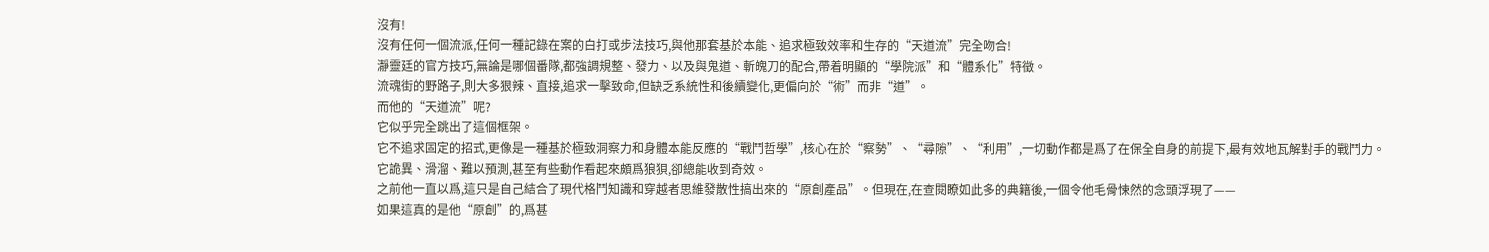沒有!
沒有任何一個流派,任何一種記錄在案的白打或步法技巧,與他那套基於本能、追求極致效率和生存的“天道流”完全吻合!
瀞靈廷的官方技巧,無論是哪個番隊,都強調規整、發力、以及與鬼道、斬魄刀的配合,帶着明顯的“學院派”和“體系化”特徵。
流魂街的野路子,則大多狠辣、直接,追求一擊致命,但缺乏系統性和後續變化,更偏向於“術”而非“道”。
而他的“天道流”呢?
它似乎完全跳出了這個框架。
它不追求固定的招式,更像是一種基於極致洞察力和身體本能反應的“戰鬥哲學”,核心在於“察勢”、“尋隙”、“利用”,一切動作都是爲了在保全自身的前提下,最有效地瓦解對手的戰鬥力。
它詭異、滑溜、難以預測,甚至有些動作看起來頗爲狼狽,卻總能收到奇效。
之前他一直以爲,這只是自己結合了現代格鬥知識和穿越者思維發散性搞出來的“原創產品”。但現在,在查閱瞭如此多的典籍後,一個令他毛骨悚然的念頭浮現了——
如果這真的是他“原創”的,爲甚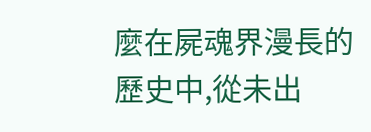麼在屍魂界漫長的歷史中,從未出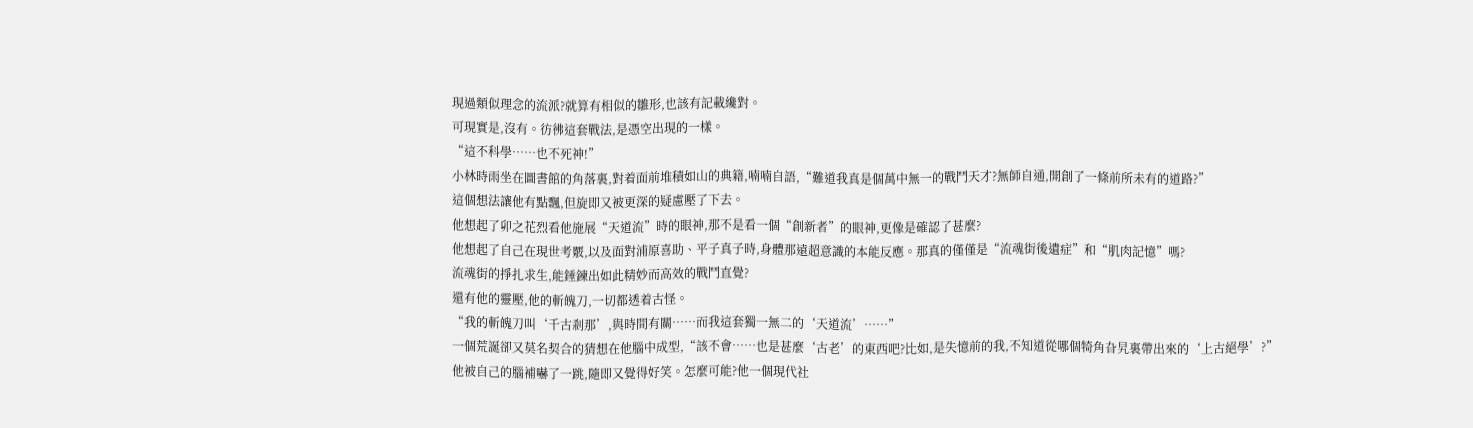現過類似理念的流派?就算有相似的雛形,也該有記載纔對。
可現實是,沒有。彷彿這套戰法,是憑空出現的一樣。
“這不科學……也不死神!”
小林時雨坐在圖書館的角落裏,對着面前堆積如山的典籍,喃喃自語,“難道我真是個萬中無一的戰鬥天才?無師自通,開創了一條前所未有的道路?”
這個想法讓他有點飄,但旋即又被更深的疑慮壓了下去。
他想起了卯之花烈看他施展“天道流”時的眼神,那不是看一個“創新者”的眼神,更像是確認了甚麼?
他想起了自己在現世考覈,以及面對浦原喜助、平子真子時,身體那遠超意識的本能反應。那真的僅僅是“流魂街後遺症”和“肌肉記憶”嗎?
流魂街的掙扎求生,能錘鍊出如此精妙而高效的戰鬥直覺?
還有他的靈壓,他的斬魄刀,一切都透着古怪。
“我的斬魄刀叫‘千古剎那’,與時間有關……而我這套獨一無二的‘天道流’……”
一個荒誕卻又莫名契合的猜想在他腦中成型,“該不會……也是甚麼‘古老’的東西吧?比如,是失憶前的我,不知道從哪個犄角旮旯裏帶出來的‘上古絕學’?”
他被自己的腦補嚇了一跳,隨即又覺得好笑。怎麼可能?他一個現代社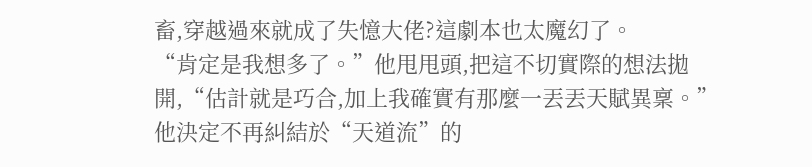畜,穿越過來就成了失憶大佬?這劇本也太魔幻了。
“肯定是我想多了。”他甩甩頭,把這不切實際的想法拋開,“估計就是巧合,加上我確實有那麼一丟丟天賦異稟。”
他決定不再糾結於“天道流”的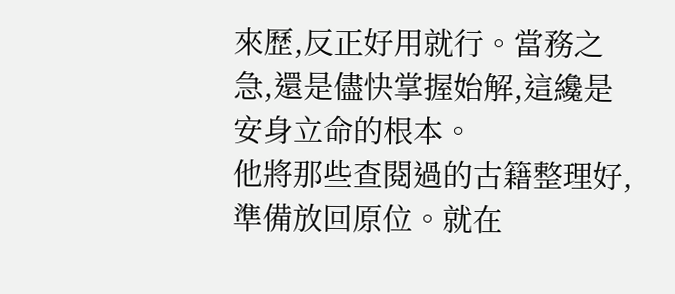來歷,反正好用就行。當務之急,還是儘快掌握始解,這纔是安身立命的根本。
他將那些查閱過的古籍整理好,準備放回原位。就在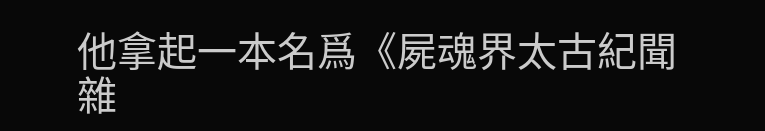他拿起一本名爲《屍魂界太古紀聞雜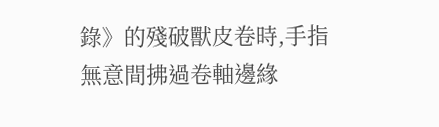錄》的殘破獸皮卷時,手指無意間拂過卷軸邊緣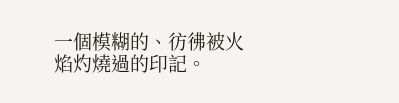一個模糊的、彷彿被火焰灼燒過的印記。